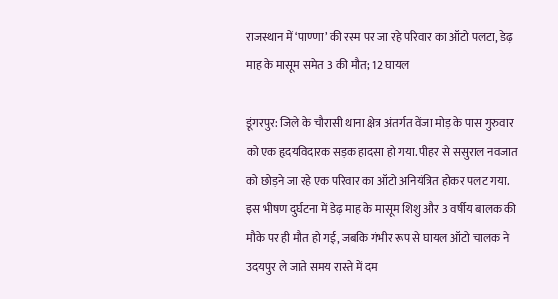राजस्थान में ‘पाण्णा’ की रस्म पर जा रहे परिवार का ऑटो पलटा, डेढ़ माह के मासूम समेत 3 की मौत; 12 घायल

डूंगरपुर: जिले के चौरासी थाना क्षेत्र अंतर्गत वेंजा मोड़ के पास गुरुवार को एक हृदयविदारक सड़क हादसा हो गया. पीहर से ससुराल नवजात को छोड़ने जा रहे एक परिवार का ऑटो अनियंत्रित होकर पलट गया. इस भीषण दुर्घटना में डेढ़ माह के मासूम शिशु और 3 वर्षीय बालक की मौके पर ही मौत हो गई, जबकि गंभीर रूप से घायल ऑटो चालक ने उदयपुर ले जाते समय रास्ते में दम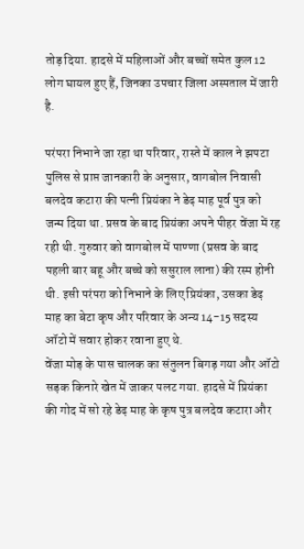तोड़ दिया. हादसे में महिलाओं और बच्चों समेत कुल 12 लोग घायल हुए हैं, जिनका उपचार जिला अस्पताल में जारी है.

परंपरा निभाने जा रहा था परिवार, रास्ते में काल ने झपटा
पुलिस से प्राप्त जानकारी के अनुसार, वागबोल निवासी बलदेव कटारा की पत्नी प्रियंका ने डेढ़ माह पूर्व पुत्र को जन्म दिया था. प्रसव के बाद प्रियंका अपने पीहर वेंजा में रह रही थी. गुरुवार को वागबोल में पाण्णा (प्रसव के बाद पहली बार बहू और बच्चे को ससुराल लाना) की रस्म होनी थी. इसी परंपरा को निभाने के लिए प्रियंका, उसका डेढ़ माह का बेटा कृष और परिवार के अन्य 14-15 सदस्य ऑटो में सवार होकर रवाना हुए थे.
वेंजा मोड़ के पास चालक का संतुलन बिगड़ गया और ऑटो सड़क किनारे खेत में जाकर पलट गया. हादसे में प्रियंका की गोद में सो रहे डेढ़ माह के कृष पुत्र बलदेव कटारा और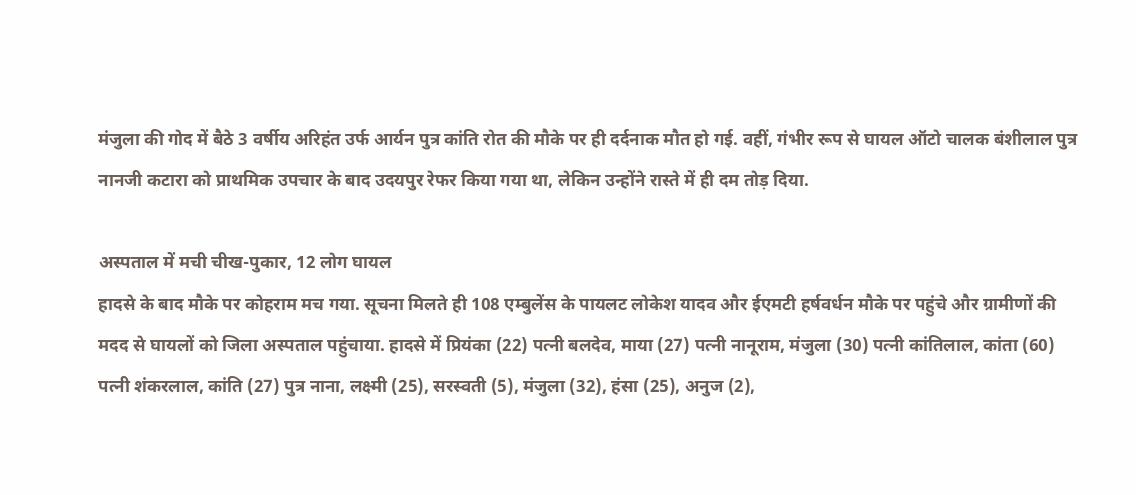मंजुला की गोद में बैठे 3 वर्षीय अरिहंत उर्फ आर्यन पुत्र कांति रोत की मौके पर ही दर्दनाक मौत हो गई. वहीं, गंभीर रूप से घायल ऑटो चालक बंशीलाल पुत्र नानजी कटारा को प्राथमिक उपचार के बाद उदयपुर रेफर किया गया था, लेकिन उन्होंने रास्ते में ही दम तोड़ दिया.

अस्पताल में मची चीख-पुकार, 12 लोग घायल
हादसे के बाद मौके पर कोहराम मच गया. सूचना मिलते ही 108 एम्बुलेंस के पायलट लोकेश यादव और ईएमटी हर्षवर्धन मौके पर पहुंचे और ग्रामीणों की मदद से घायलों को जिला अस्पताल पहुंचाया. हादसे में प्रियंका (22) पत्नी बलदेव, माया (27) पत्नी नानूराम, मंजुला (30) पत्नी कांतिलाल, कांता (60) पत्नी शंकरलाल, कांति (27) पुत्र नाना, लक्ष्मी (25), सरस्वती (5), मंजुला (32), हंसा (25), अनुज (2),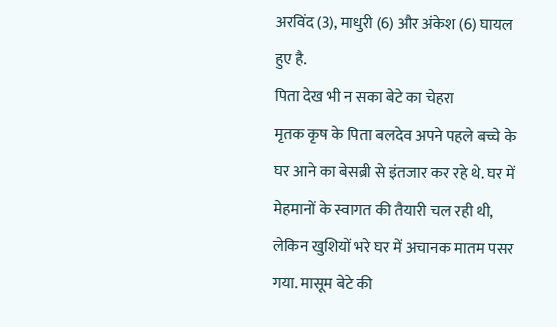अरविंद (3), माधुरी (6) और अंकेश (6) घायल हुए है.
पिता देख भी न सका बेटे का चेहरा
मृतक कृष के पिता बलदेव अपने पहले बच्चे के घर आने का बेसब्री से इंतजार कर रहे थे. घर में मेहमानों के स्वागत की तैयारी चल रही थी, लेकिन खुशियों भरे घर में अचानक मातम पसर गया. मासूम बेटे की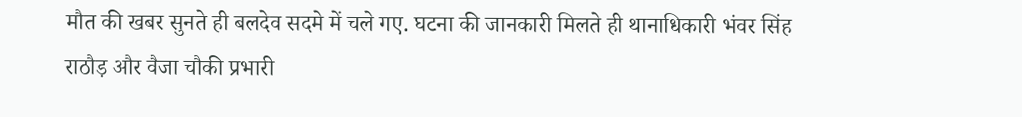मौत की खबर सुनते ही बलदेव सदमे में चले गए. घटना की जानकारी मिलते ही थानाधिकारी भंवर सिंह राठौड़ और वैजा चौकी प्रभारी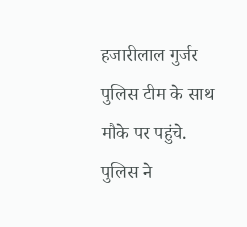हजारीलाल गुर्जर पुलिस टीम के साथ मौके पर पहुंचे. पुलिस ने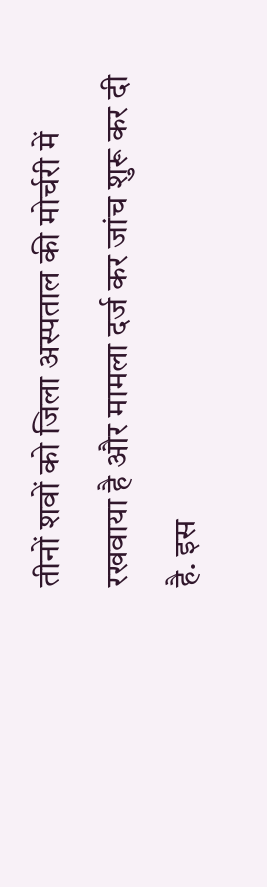तीनों शवों को जिला अस्पताल की मोर्चरी में रखवाया है और मामला दर्ज कर जांच शुरू कर दी है. इस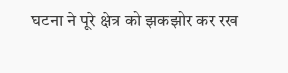घटना ने पूरे क्षेत्र को झकझोर कर रख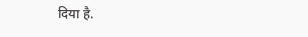दिया है.